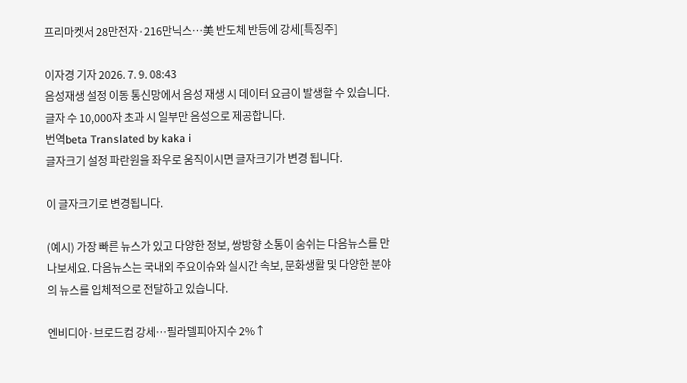프리마켓서 28만전자·216만닉스…美 반도체 반등에 강세[특징주]

이자경 기자 2026. 7. 9. 08:43
음성재생 설정 이동 통신망에서 음성 재생 시 데이터 요금이 발생할 수 있습니다. 글자 수 10,000자 초과 시 일부만 음성으로 제공합니다.
번역beta Translated by kaka i
글자크기 설정 파란원을 좌우로 움직이시면 글자크기가 변경 됩니다.

이 글자크기로 변경됩니다.

(예시) 가장 빠른 뉴스가 있고 다양한 정보, 쌍방향 소통이 숨쉬는 다음뉴스를 만나보세요. 다음뉴스는 국내외 주요이슈와 실시간 속보, 문화생활 및 다양한 분야의 뉴스를 입체적으로 전달하고 있습니다.

엔비디아·브로드컴 강세…필라델피아지수 2%↑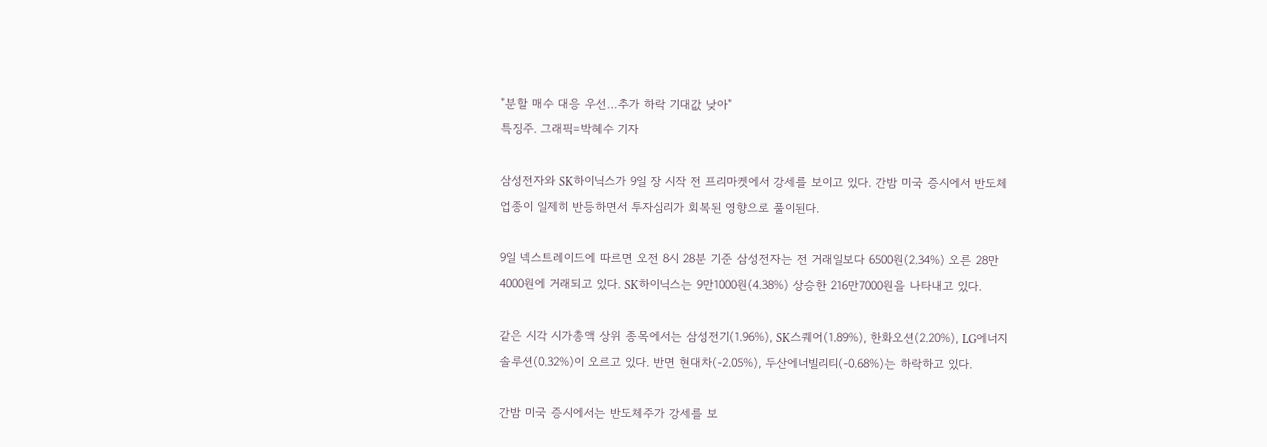"분할 매수 대응 우선…추가 하락 기대값 낮아"
특징주. 그래픽=박혜수 기자

삼성전자와 SK하이닉스가 9일 장 시작 전 프리마켓에서 강세를 보이고 있다. 간밤 미국 증시에서 반도체 업종이 일제히 반등하면서 투자심리가 회복된 영향으로 풀이된다.

9일 넥스트레이드에 따르면 오전 8시 28분 기준 삼성전자는 전 거래일보다 6500원(2.34%) 오른 28만4000원에 거래되고 있다. SK하이닉스는 9만1000원(4.38%) 상승한 216만7000원을 나타내고 있다.

같은 시각 시가총액 상위 종목에서는 삼성전기(1.96%), SK스퀘어(1.89%), 한화오션(2.20%), LG에너지솔루션(0.32%)이 오르고 있다. 반면 현대차(-2.05%), 두산에너빌리티(-0.68%)는 하락하고 있다.

간밤 미국 증시에서는 반도체주가 강세를 보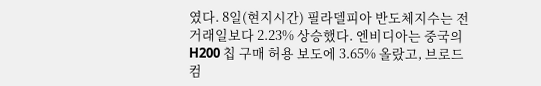였다. 8일(현지시간) 필라델피아 반도체지수는 전 거래일보다 2.23% 상승했다. 엔비디아는 중국의 H200 칩 구매 허용 보도에 3.65% 올랐고, 브로드컴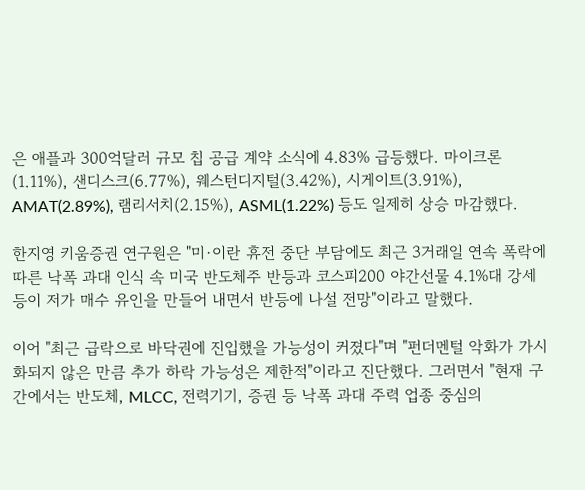은 애플과 300억달러 규모 칩 공급 계약 소식에 4.83% 급등했다. 마이크론(1.11%), 샌디스크(6.77%), 웨스턴디지털(3.42%), 시게이트(3.91%), AMAT(2.89%), 램리서치(2.15%), ASML(1.22%) 등도 일제히 상승 마감했다.

한지영 키움증권 연구원은 "미·이란 휴전 중단 부담에도 최근 3거래일 연속 폭락에 따른 낙폭 과대 인식 속 미국 반도체주 반등과 코스피200 야간선물 4.1%대 강세 등이 저가 매수 유인을 만들어 내면서 반등에 나설 전망"이라고 말했다.

이어 "최근 급락으로 바닥권에 진입했을 가능성이 커졌다"며 "펀더멘털 악화가 가시화되지 않은 만큼 추가 하락 가능성은 제한적"이라고 진단했다. 그러면서 "현재 구간에서는 반도체, MLCC, 전력기기, 증권 등 낙폭 과대 주력 업종 중심의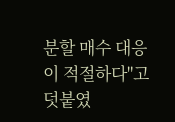분할 매수 대응이 적절하다"고 덧붙였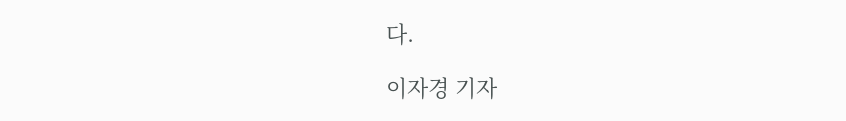다.

이자경 기자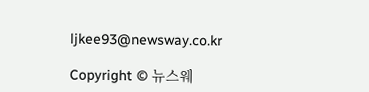ljkee93@newsway.co.kr

Copyright © 뉴스웨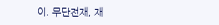이. 무단전재, 재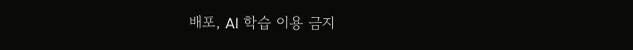배포, AI 학습 이용 금지